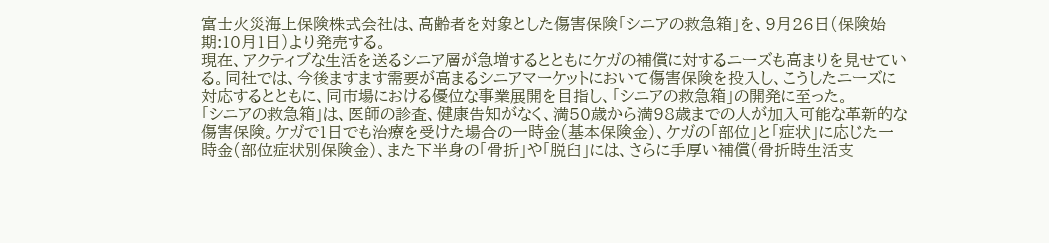富士火災海上保険株式会社は、高齢者を対象とした傷害保険「シニアの救急箱」を、9月26日(保険始期:10月1日)より発売する。
現在、アクティブな生活を送るシニア層が急増するとともにケガの補償に対するニーズも高まりを見せている。同社では、今後ますます需要が高まるシニアマーケットにおいて傷害保険を投入し、こうしたニーズに対応するとともに、同市場における優位な事業展開を目指し、「シニアの救急箱」の開発に至った。
「シニアの救急箱」は、医師の診査、健康告知がなく、満50歳から満98歳までの人が加入可能な革新的な傷害保険。ケガで1日でも治療を受けた場合の一時金(基本保険金)、ケガの「部位」と「症状」に応じた一時金(部位症状別保険金)、また下半身の「骨折」や「脱臼」には、さらに手厚い補償(骨折時生活支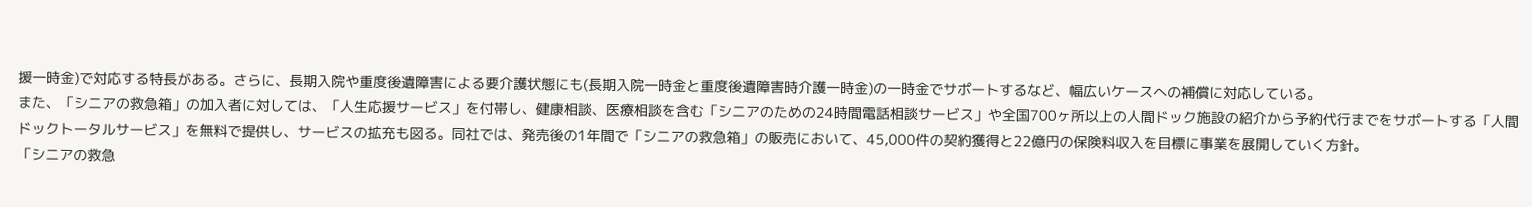援一時金)で対応する特長がある。さらに、長期入院や重度後遺障害による要介護状態にも(長期入院一時金と重度後遺障害時介護一時金)の一時金でサポートするなど、幅広いケースへの補償に対応している。
また、「シニアの救急箱」の加入者に対しては、「人生応援サービス」を付帯し、健康相談、医療相談を含む「シニアのための24時間電話相談サービス」や全国700ヶ所以上の人間ドック施設の紹介から予約代行までをサポートする「人間ドックトータルサービス」を無料で提供し、サービスの拡充も図る。同社では、発売後の1年間で「シニアの救急箱」の販売において、45,000件の契約獲得と22億円の保険料収入を目標に事業を展開していく方針。
「シニアの救急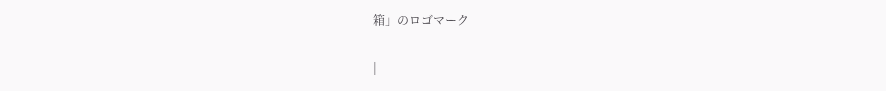箱」のロゴマーク

|